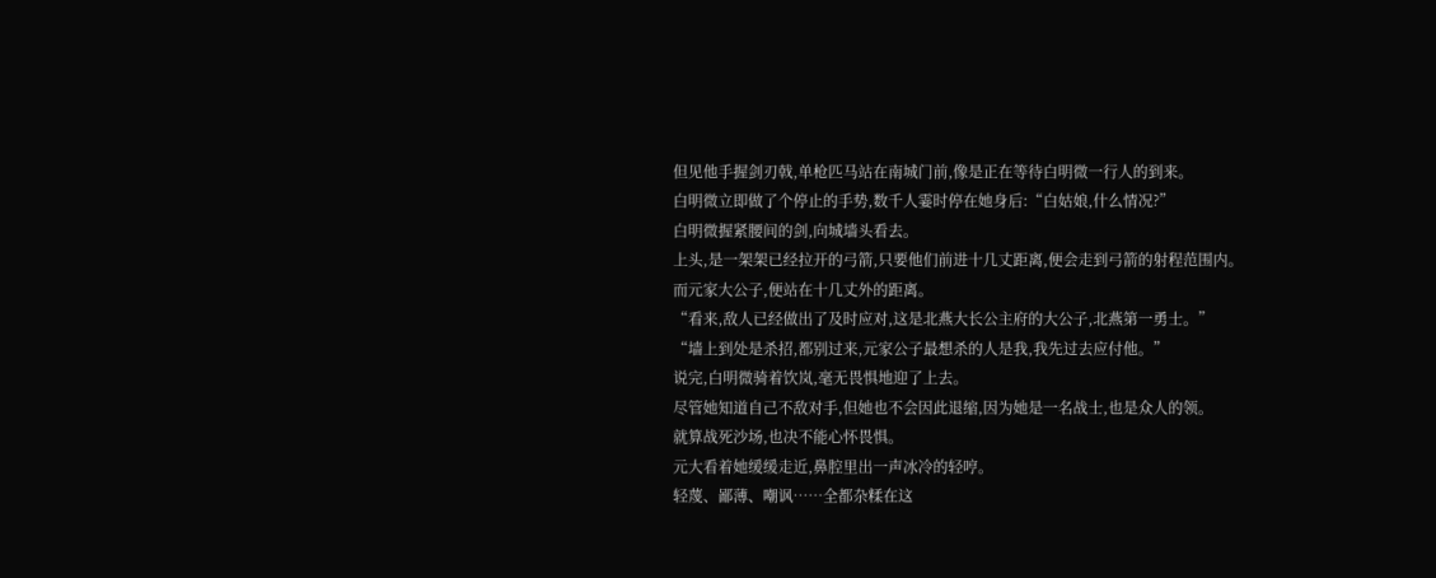但见他手握剑刃戟,单枪匹马站在南城门前,像是正在等待白明微一行人的到来。
白明微立即做了个停止的手势,数千人霎时停在她身后:“白姑娘,什么情况?”
白明微握紧腰间的剑,向城墙头看去。
上头,是一架架已经拉开的弓箭,只要他们前进十几丈距离,便会走到弓箭的射程范围内。
而元家大公子,便站在十几丈外的距离。
“看来,敌人已经做出了及时应对,这是北燕大长公主府的大公子,北燕第一勇士。”
“墙上到处是杀招,都别过来,元家公子最想杀的人是我,我先过去应付他。”
说完,白明微骑着饮岚,毫无畏惧地迎了上去。
尽管她知道自己不敌对手,但她也不会因此退缩,因为她是一名战士,也是众人的领。
就算战死沙场,也决不能心怀畏惧。
元大看着她缓缓走近,鼻腔里出一声冰冷的轻哼。
轻蔑、鄙薄、嘲讽……全都杂糅在这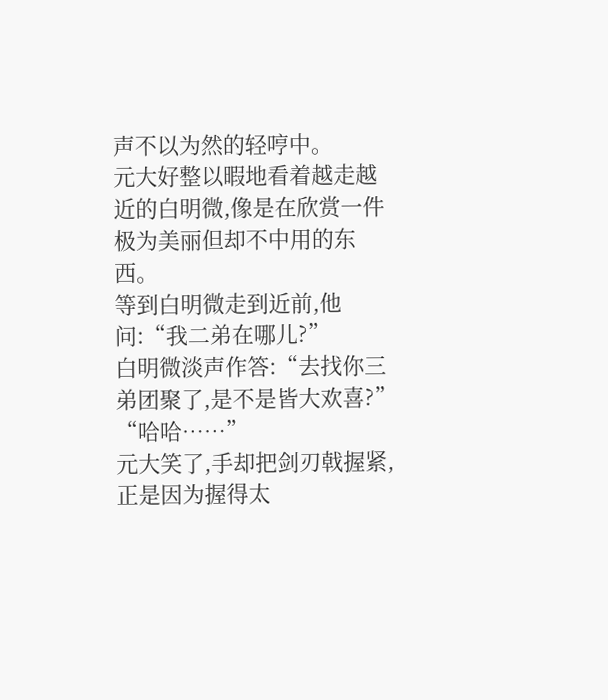声不以为然的轻哼中。
元大好整以暇地看着越走越近的白明微,像是在欣赏一件极为美丽但却不中用的东西。
等到白明微走到近前,他问:“我二弟在哪儿?”
白明微淡声作答:“去找你三弟团聚了,是不是皆大欢喜?”
“哈哈……”
元大笑了,手却把剑刃戟握紧,正是因为握得太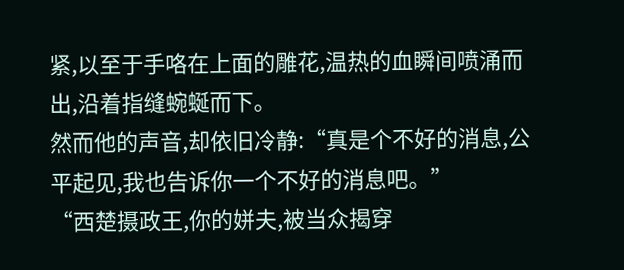紧,以至于手咯在上面的雕花,温热的血瞬间喷涌而出,沿着指缝蜿蜒而下。
然而他的声音,却依旧冷静:“真是个不好的消息,公平起见,我也告诉你一个不好的消息吧。”
“西楚摄政王,你的姘夫,被当众揭穿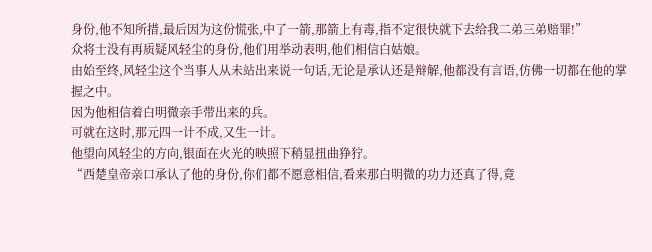身份,他不知所措,最后因为这份慌张,中了一箭,那箭上有毒,指不定很快就下去给我二弟三弟赔罪!”
众将士没有再质疑风轻尘的身份,他们用举动表明,他们相信白姑娘。
由始至终,风轻尘这个当事人从未站出来说一句话,无论是承认还是辩解,他都没有言语,仿佛一切都在他的掌握之中。
因为他相信着白明微亲手带出来的兵。
可就在这时,那元四一计不成,又生一计。
他望向风轻尘的方向,银面在火光的映照下稍显扭曲狰狞。
“西楚皇帝亲口承认了他的身份,你们都不愿意相信,看来那白明微的功力还真了得,竟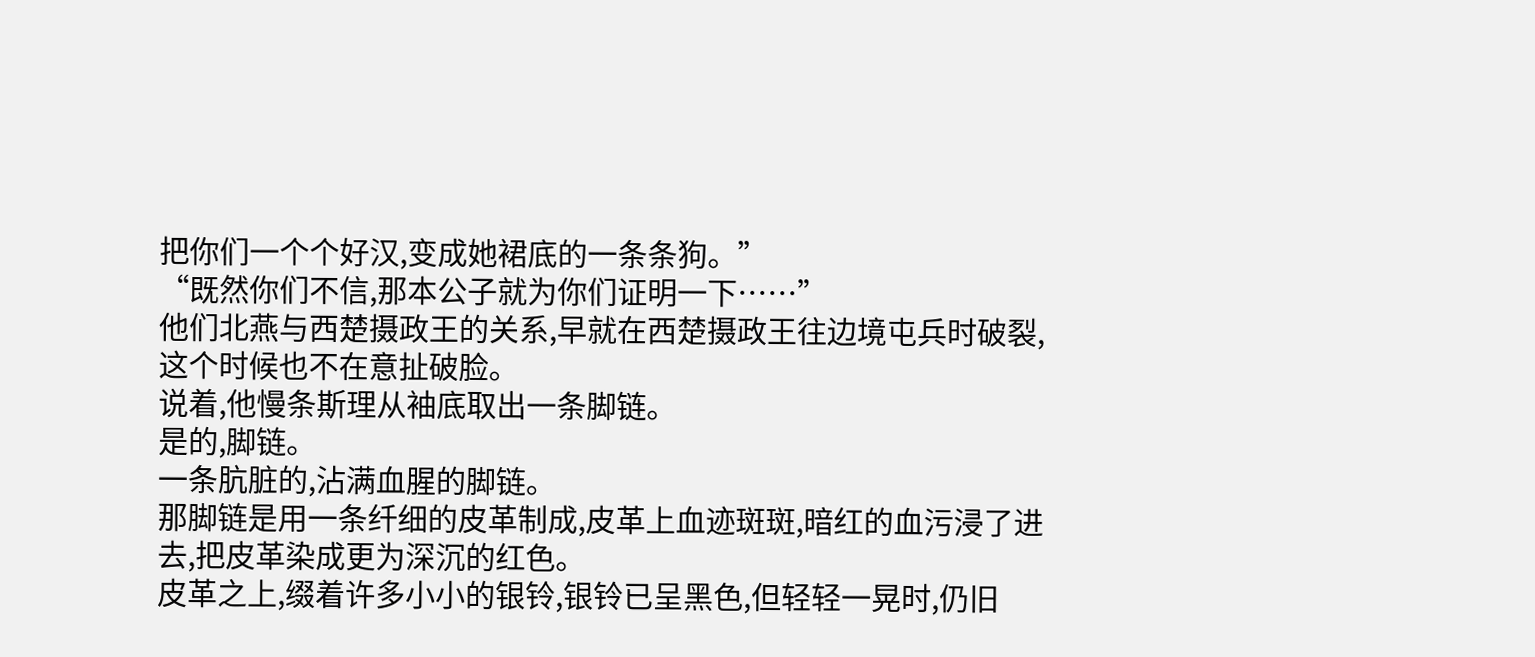把你们一个个好汉,变成她裙底的一条条狗。”
“既然你们不信,那本公子就为你们证明一下……”
他们北燕与西楚摄政王的关系,早就在西楚摄政王往边境屯兵时破裂,这个时候也不在意扯破脸。
说着,他慢条斯理从袖底取出一条脚链。
是的,脚链。
一条肮脏的,沾满血腥的脚链。
那脚链是用一条纤细的皮革制成,皮革上血迹斑斑,暗红的血污浸了进去,把皮革染成更为深沉的红色。
皮革之上,缀着许多小小的银铃,银铃已呈黑色,但轻轻一晃时,仍旧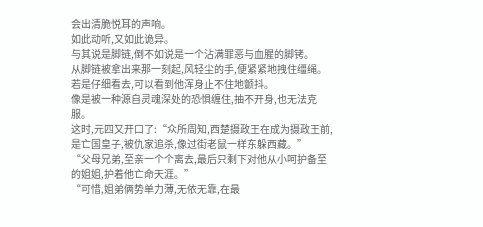会出清脆悦耳的声响。
如此动听,又如此诡异。
与其说是脚链,倒不如说是一个沾满罪恶与血腥的脚铐。
从脚链被拿出来那一刻起,风轻尘的手,便紧紧地拽住缰绳。
若是仔细看去,可以看到他浑身止不住地颤抖。
像是被一种源自灵魂深处的恐惧缠住,抽不开身,也无法克服。
这时,元四又开口了:“众所周知,西楚摄政王在成为摄政王前,是亡国皇子,被仇家追杀,像过街老鼠一样东躲西藏。”
“父母兄弟,至亲一个个离去,最后只剩下对他从小呵护备至的姐姐,护着他亡命天涯。”
“可惜,姐弟俩势单力薄,无依无靠,在最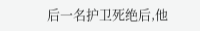后一名护卫死绝后,他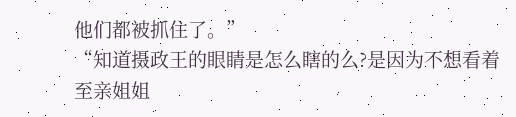他们都被抓住了。”
“知道摄政王的眼睛是怎么瞎的么?是因为不想看着至亲姐姐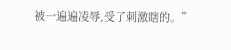被一遍遍凌辱,受了刺激瞎的。”